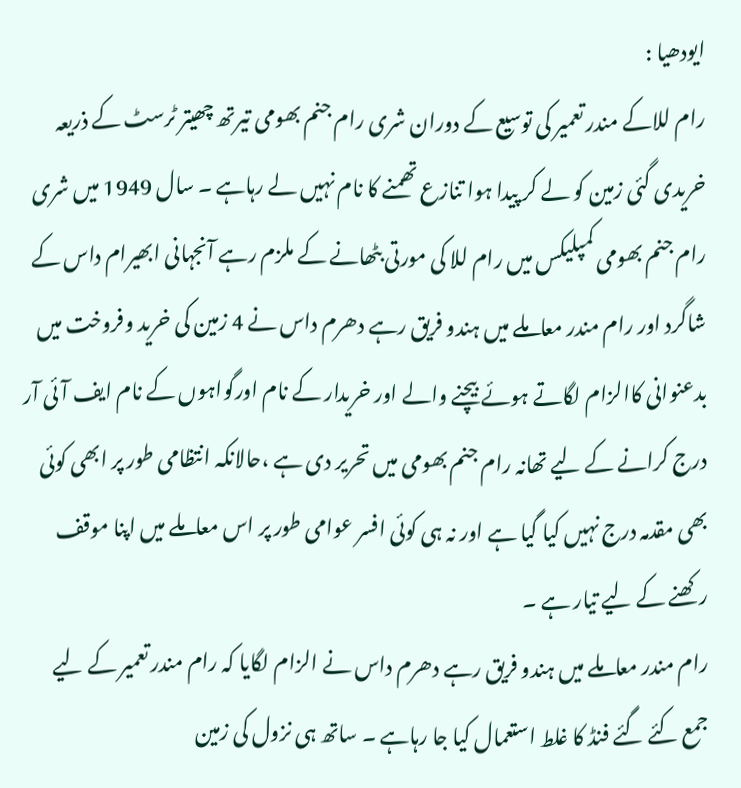ایودھیا :
رام للاکے مندر تعمیر کی توسیع کے دوران شری رام جنم بھومی تیرتھ چھیتر ٹرسٹ کے ذریعہ خریدی گئی زمین کو لے کر پیدا ہوا تنازع تھمنے کا نام نہیں لے رہاہے ۔ سال 1949 میں شری رام جنم بھومی کمپلیکس میں رام للا کی مورتی بٹھانے کے ملزم رہے آنجہانی ابھیرام داس کے شاگرد اور رام مندر معاملے میں ہندو فریق رہے دھرم داس نے 4 زمین کی خرید وفروخت میں بدعنوانی کاالزام لگاتے ہوئے بیچنے والے اور خریدار کے نام اورگواہوں کے نام ایف آئی آر درج کرانے کے لیے تھانہ رام جنم بھومی میں تحریر دی ہے ،حالانکہ انتظامی طور پر ابھی کوئی بھی مقدمہ درج نہیں کیا گیا ہے اور نہ ہی کوئی افسر عوامی طور پر اس معاملے میں اپنا موقف رکھنے کے لیے تیار ہے ۔
رام مندر معاملے میں ہندو فریق رہے دھرم داس نے الزام لگایا کہ رام مندر تعمیر کے لیے جمع کئے گئے فنڈ کا غلط استعمال کیا جا رہاہے ۔ ساتھ ہی نزول کی زمین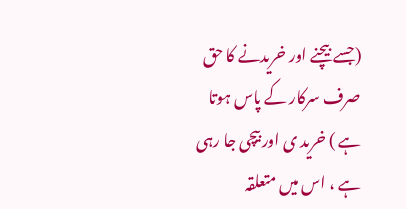(جسے بیچنے اور خریدنے کا حق صرف سرکار کے پاس ہوتا ہے ) خرید ی اور بیچی جا رہی ہے ، اس میں متعلقہ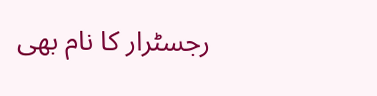رجسٹرار کا نام بھی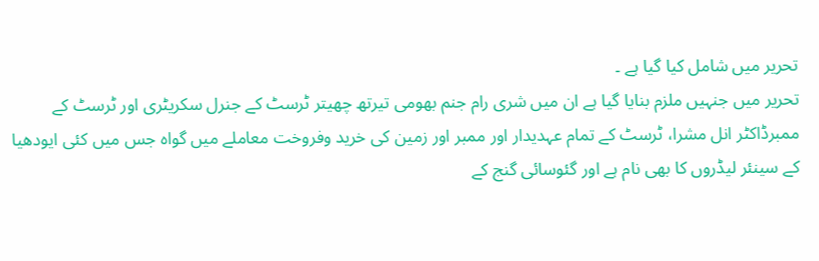تحریر میں شامل کیا گیا ہے ۔
تحریر میں جنہیں ملزم بنایا گیا ہے ان میں شری رام جنم بھومی تیرتھ چھیتر ٹرسٹ کے جنرل سکریٹری اور ٹرسٹ کے ممبرڈاکٹر انل مشرا، ٹرسٹ کے تمام عہدیدار اور ممبر اور زمین کی خرید وفروخت معاملے میں گواہ جس میں کئی ایودھیا کے سینئر لیڈروں کا بھی نام ہے اور گئوسائی گنج کے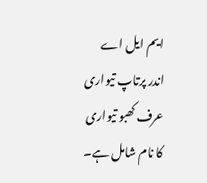ایم ایل اے اندر پرتاپ تیواری عرف کھبو تیواری کا نام شامل ہے۔